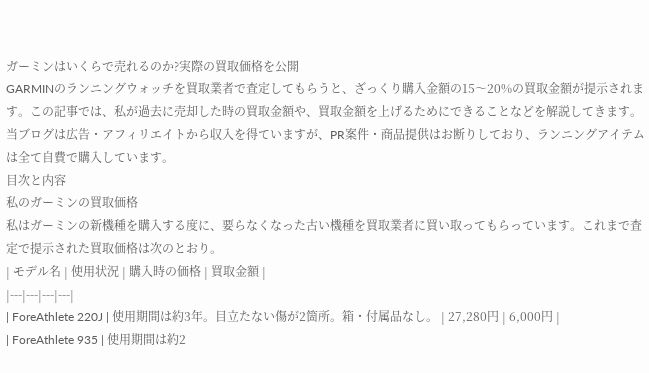ガーミンはいくらで売れるのか?実際の買取価格を公開
GARMINのランニングウォッチを買取業者で査定してもらうと、ざっくり購入金額の15〜20%の買取金額が提示されます。この記事では、私が過去に売却した時の買取金額や、買取金額を上げるためにできることなどを解説してきます。
当ブログは広告・アフィリエイトから収入を得ていますが、PR案件・商品提供はお断りしており、ランニングアイテムは全て自費で購入しています。
目次と内容
私のガーミンの買取価格
私はガーミンの新機種を購入する度に、要らなくなった古い機種を買取業者に買い取ってもらっています。これまで査定で提示された買取価格は次のとおり。
| モデル名 | 使用状況 | 購入時の価格 | 買取金額 |
|---|---|---|---|
| ForeAthlete 220J | 使用期間は約3年。目立たない傷が2箇所。箱・付属品なし。 | 27,280円 | 6,000円 |
| ForeAthlete 935 | 使用期間は約2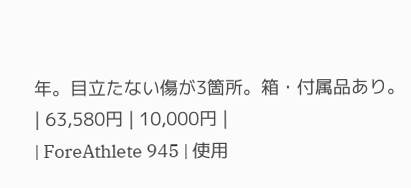年。目立たない傷が3箇所。箱・付属品あり。 | 63,580円 | 10,000円 |
| ForeAthlete 945 | 使用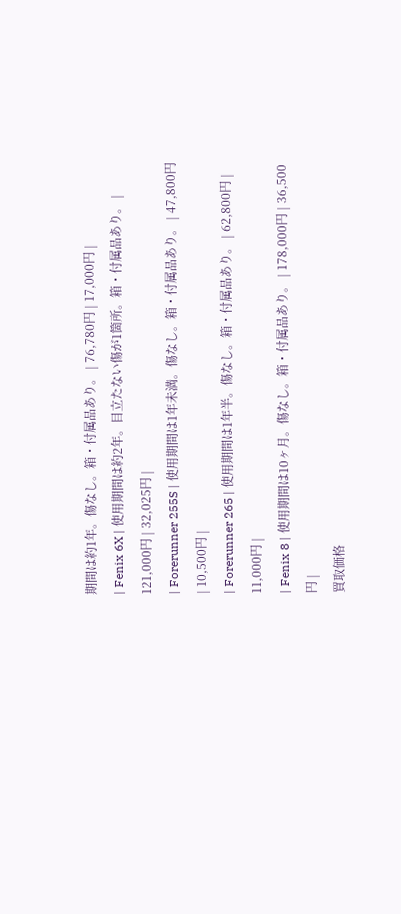期間は約1年。傷なし。箱・付属品あり。 | 76,780円 | 17,000円 |
| Fenix 6X | 使用期間は約2年。目立たない傷が1箇所。箱・付属品あり。 | 121,000円 | 32,025円 |
| Forerunner 255S | 使用期間は1年未満。傷なし。箱・付属品あり。 | 47,800円 | 10,500円 |
| Forerunner 265 | 使用期間は1年半。傷なし。箱・付属品あり。 | 62,800円 | 11,000円 |
| Fenix 8 | 使用期間は10ヶ月。傷なし。箱・付属品あり。 | 178,000円 | 36,500円 |
買取価格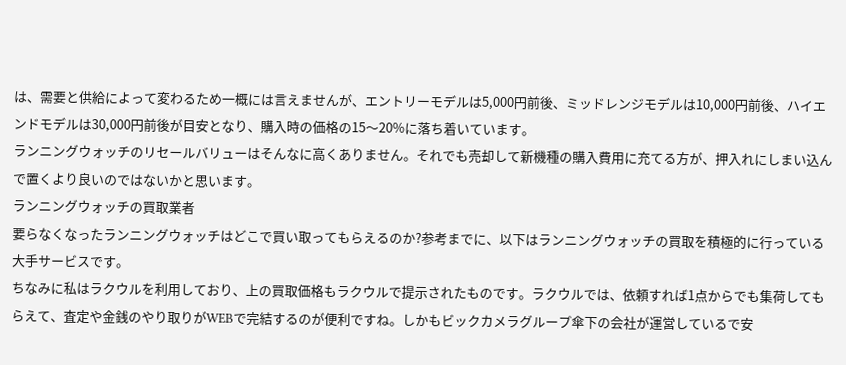は、需要と供給によって変わるため一概には言えませんが、エントリーモデルは5,000円前後、ミッドレンジモデルは10,000円前後、ハイエンドモデルは30,000円前後が目安となり、購入時の価格の15〜20%に落ち着いています。
ランニングウォッチのリセールバリューはそんなに高くありません。それでも売却して新機種の購入費用に充てる方が、押入れにしまい込んで置くより良いのではないかと思います。
ランニングウォッチの買取業者
要らなくなったランニングウォッチはどこで買い取ってもらえるのか?参考までに、以下はランニングウォッチの買取を積極的に行っている大手サービスです。
ちなみに私はラクウルを利用しており、上の買取価格もラクウルで提示されたものです。ラクウルでは、依頼すれば1点からでも集荷してもらえて、査定や金銭のやり取りがWEBで完結するのが便利ですね。しかもビックカメラグループ傘下の会社が運営しているで安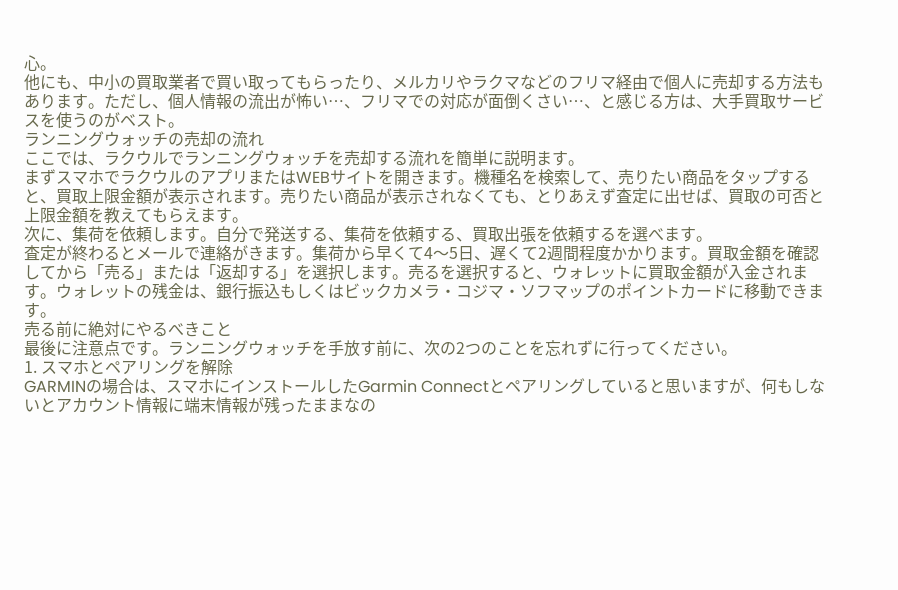心。
他にも、中小の買取業者で買い取ってもらったり、メルカリやラクマなどのフリマ経由で個人に売却する方法もあります。ただし、個人情報の流出が怖い…、フリマでの対応が面倒くさい…、と感じる方は、大手買取サービスを使うのがベスト。
ランニングウォッチの売却の流れ
ここでは、ラクウルでランニングウォッチを売却する流れを簡単に説明ます。
まずスマホでラクウルのアプリまたはWEBサイトを開きます。機種名を検索して、売りたい商品をタップすると、買取上限金額が表示されます。売りたい商品が表示されなくても、とりあえず査定に出せば、買取の可否と上限金額を教えてもらえます。
次に、集荷を依頼します。自分で発送する、集荷を依頼する、買取出張を依頼するを選べます。
査定が終わるとメールで連絡がきます。集荷から早くて4〜5日、遅くて2週間程度かかります。買取金額を確認してから「売る」または「返却する」を選択します。売るを選択すると、ウォレットに買取金額が入金されます。ウォレットの残金は、銀行振込もしくはビックカメラ・コジマ・ソフマップのポイントカードに移動できます。
売る前に絶対にやるべきこと
最後に注意点です。ランニングウォッチを手放す前に、次の2つのことを忘れずに行ってください。
1. スマホとペアリングを解除
GARMINの場合は、スマホにインストールしたGarmin Connectとペアリングしていると思いますが、何もしないとアカウント情報に端末情報が残ったままなの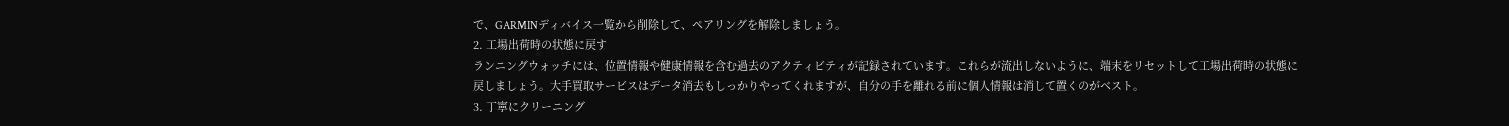で、GARMINディバイス一覧から削除して、ペアリングを解除しましょう。
2. 工場出荷時の状態に戻す
ランニングウォッチには、位置情報や健康情報を含む過去のアクティビティが記録されています。これらが流出しないように、端末をリセットして工場出荷時の状態に戻しましょう。大手買取サービスはデータ消去もしっかりやってくれますが、自分の手を離れる前に個人情報は消して置くのがベスト。
3. 丁寧にクリーニング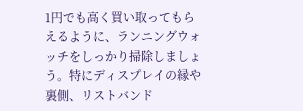1円でも高く買い取ってもらえるように、ランニングウォッチをしっかり掃除しましょう。特にディスプレイの縁や裏側、リストバンド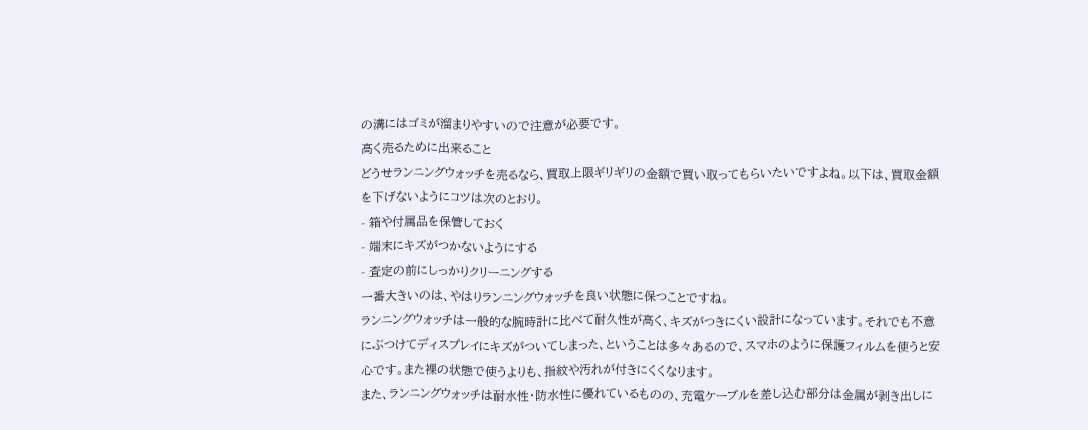の溝にはゴミが溜まりやすいので注意が必要です。
高く売るために出来ること
どうせランニングウォッチを売るなら、買取上限ギリギリの金額で買い取ってもらいたいですよね。以下は、買取金額を下げないようにコツは次のとおり。
- 箱や付属品を保管しておく
- 端末にキズがつかないようにする
- 査定の前にしっかりクリーニングする
一番大きいのは、やはりランニングウォッチを良い状態に保つことですね。
ランニングウォッチは一般的な腕時計に比べて耐久性が高く、キズがつきにくい設計になっています。それでも不意にぶつけてディスプレイにキズがついてしまった、ということは多々あるので、スマホのように保護フィルムを使うと安心です。また裸の状態で使うよりも、指紋や汚れが付きにくくなります。
また、ランニングウォッチは耐水性・防水性に優れているものの、充電ケーブルを差し込む部分は金属が剥き出しに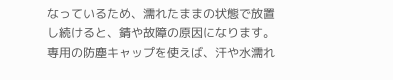なっているため、濡れたままの状態で放置し続けると、錆や故障の原因になります。専用の防塵キャップを使えば、汗や水濡れ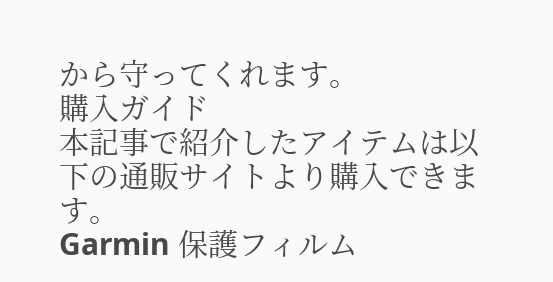から守ってくれます。
購入ガイド
本記事で紹介したアイテムは以下の通販サイトより購入できます。
Garmin 保護フィルム